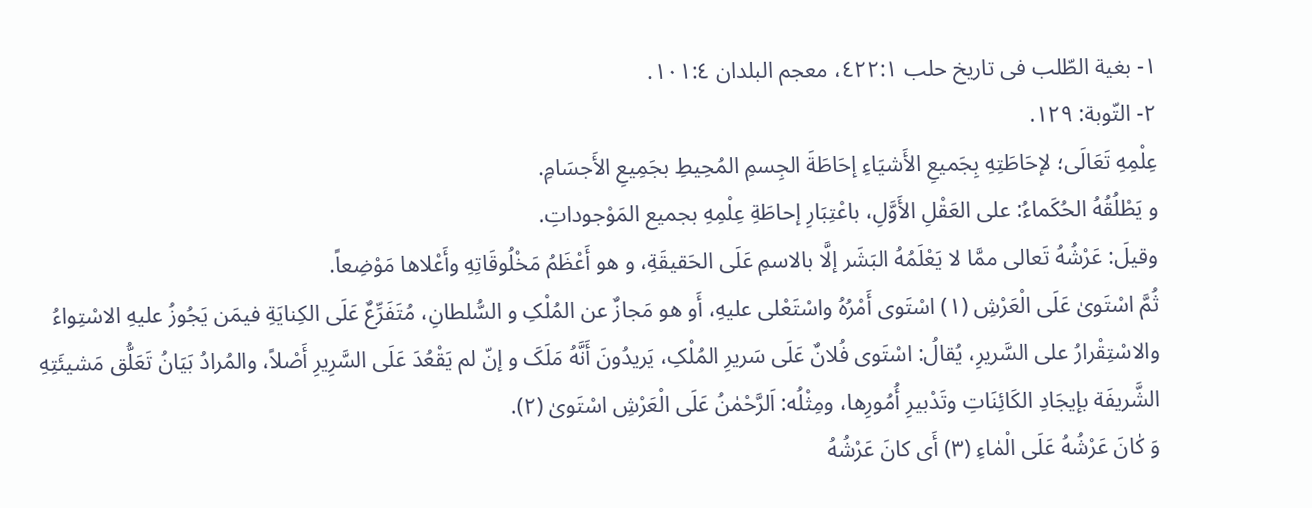١- بغیة الطّلب فی تاریخ حلب ٤٢٢:١، معجم البلدان ١٠١:٤.
٢- التّوبة: ١٢٩.
عِلْمِهِ تَعَالَی؛ لإحَاطَتِهِ بِجَمیعِ الأَشیَاءِ إحَاطَةَ الجِسمِ المُحِیطِ بجَمِیعِ الأَجسَامِ.
و یَطْلُقُهُ الحُکَماءُ: علی العَقْلِ الأَوَّلِ، باعْتِبَارِ إحاطَةِ عِلْمِهِ بجمیع المَوْجوداتِ.
وقیلَ: عَرْشُهُ تَعالی ممَّا لا یَعْلَمُهُ البَشَر إلَّا بالاسمِ عَلَی الحَقیقَةِ، و هو أَعْظَمُ مَخْلُوقَاتِهِ وأَعْلاها مَوْضِعاً.
ثُمَّ اسْتَویٰ عَلَی الْعَرْشِ (١) اسْتَوی أَمْرُهُ واسْتَعْلی علیهِ، أَو هو مَجازٌ عن المُلْکِ و السُّلطانِ، مُتَفَرِّعٌ عَلَی الکِنایَةِ فیمَن یَجُوزُ علیهِ الاسْتِواءُ والاسْتِقْرارُ علی السَّریرِ، یُقالُ: اسْتَوی فُلانٌ عَلَی سَریرِ المُلْکِ، یَریدُونَ أَنَّهُ مَلَکَ و إنّ لم یَقْعُدَ عَلَی السَّرِیرِ أَصْلاً، والمُرادُ بَیَانُ تَعَلُّق مَشیئَتِهِ الشَّریفَة بإیجَادِ الکَائِنَاتِ وتَدْبیرِ أُمُورِها، ومِثْلُه: اَلرَّحْمٰنُ عَلَی الْعَرْشِ اسْتَویٰ (٢).
وَ کٰانَ عَرْشُهُ عَلَی الْمٰاءِ (٣) أَی کانَ عَرْشُهُ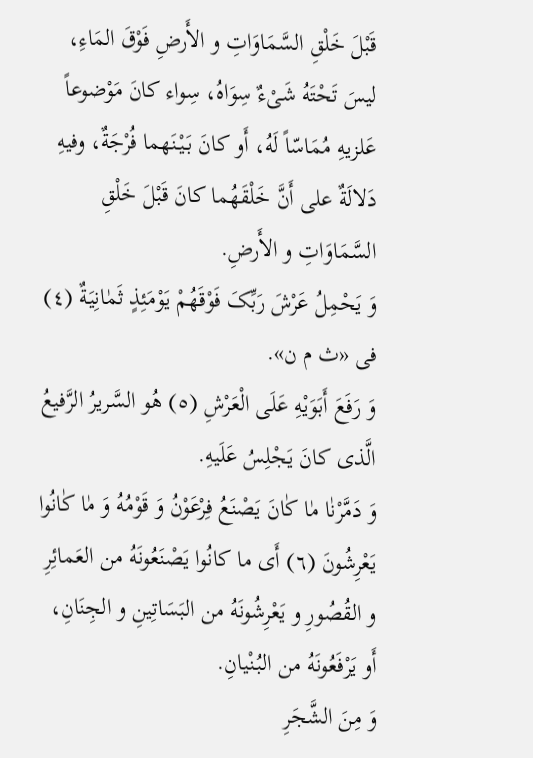قَبْلَ خَلْقِ السَّمَاوَاتِ و الأَرضِ فَوْقَ المَاءِ، لیسَ تَحْتَهُ شَیْءٌ سِوَاهُ، سِواء کانَ مَوْضوعاً عَلزیهِ مُمَاسّاً لَهُ، أَو کانَ بَیْنَهما فُرْجَةٌ، وفیهِ دَلالَةٌ علی أَنَّ خَلْقَهُما کانَ قَبْلَ خَلْقِ السَّمَاوَاتِ و الأَرضِ.
وَ یَحْمِلُ عَرْشَ رَبِّکَ فَوْقَهُمْ یَوْمَئِذٍ ثَمٰانِیَةٌ (٤) فی «ث م ن».
وَ رَفَعَ أَبَوَیْهِ عَلَی الْعَرْشِ (٥) هُو السَّریرُ الرَّفیعُ الَّذی کانَ یَجْلِسُ عَلَیهِ.
وَ دَمَّرْنٰا مٰا کٰانَ یَصْنَعُ فِرْعَوْنُ وَ قَوْمُهُ وَ مٰا کٰانُوا یَعْرِشُونَ (٦) أَی ما کانُوا یَصْنَعُونَهُ من العَمائِرِ و القُصُورِ و یَعْرِشُونَهُ من البَسَاتِینِ و الجِنَانِ، أَو یَرْفَعُونَهُ من البُنْیانِ.
وَ مِنَ الشَّجَرِ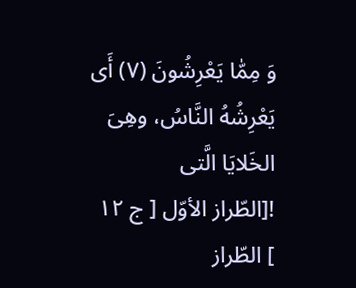وَ مِمّٰا یَعْرِشُونَ (٧) أَی یَعْرِشُهُ النَّاسُ، وهِیَ الخَلایَا الَّتی
![الطّراز الأوّل [ ج ١٢ ] الطّراز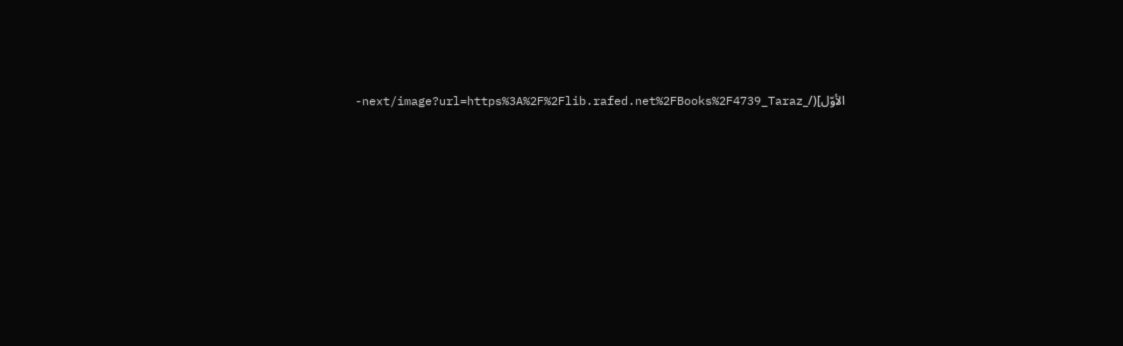الأوّل](/_next/image?url=https%3A%2F%2Flib.rafed.net%2FBooks%2F4739_Taraz-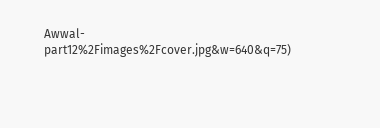Awwal-part12%2Fimages%2Fcover.jpg&w=640&q=75)